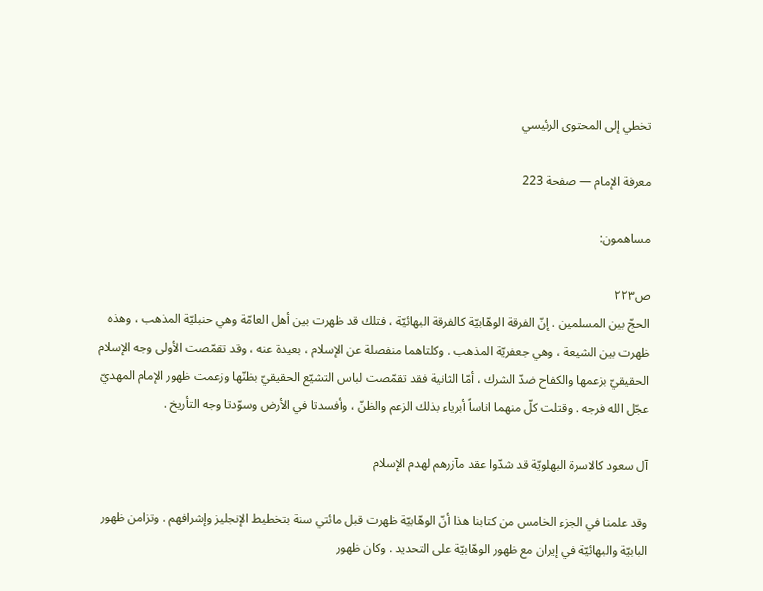تخطي إلى المحتوى الرئيسي

معرفة الإمام — صفحة 223

مساهمون:

ص٢٢٣
الحجّ بين المسلمين . إنّ الفرقة الوهّابيّة كالفرقة البهائيّة ، فتلك قد ظهرت بين أهل العامّة وهي حنبليّة المذهب ، وهذه ظهرت بين الشيعة ، وهي جعفريّة المذهب . وكلتاهما منفصلة عن الإسلام ، بعيدة عنه ، وقد تقمّصت الأولى وجه الإسلام الحقيقيّ بزعمها والكفاح ضدّ الشرك ، أمّا الثانية فقد تقمّصت لباس التشيّع الحقيقيّ بظنّها وزعمت ظهور الإمام المهديّ عجّل الله فرجه . وقتلت كلّ منهما اناساً أبرياء بذلك الزعم والظنّ ، وأفسدتا في الأرض وسوّدتا وجه التأريخ .

آل سعود كالاسرة البهلويّة قد شدّوا عقد مآزرهم لهدم الإسلام

وقد علمنا في الجزء الخامس من كتابنا هذا أنّ الوهّابيّة ظهرت قبل مائتي سنة بتخطيط الإنجليز وإشرافهم . وتزامن ظهور البابيّة والبهائيّة في إيران مع ظهور الوهّابيّة على التحديد . وكان ظهور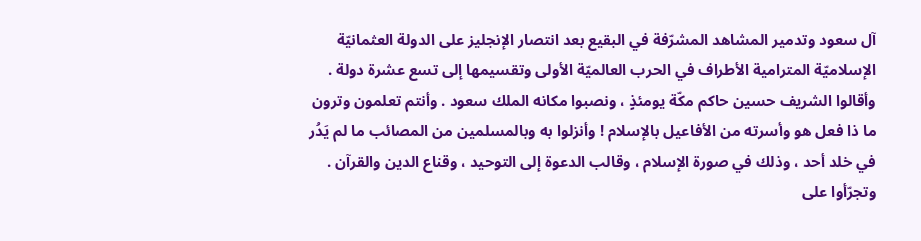آل سعود وتدمير المشاهد المشرّفة في البقيع بعد انتصار الإنجليز على الدولة العثمانيّة الإسلاميّة المترامية الأطراف في الحرب العالميّة الأولى وتقسيمها إلى تسع عشرة دولة . وأقالوا الشريف حسين حاكم مكّة يومئذٍ ، ونصبوا مكانه الملك سعود . وأنتم تعلمون وترون ما ذا فعل هو وأسرته من الأفاعيل بالإسلام ! وأنزلوا به وبالمسلمين من المصائب ما لم يَدُر في خلد أحد ، وذلك في صورة الإسلام ، وقالب الدعوة إلى التوحيد ، وقناع الدين والقرآن . وتجرّأوا على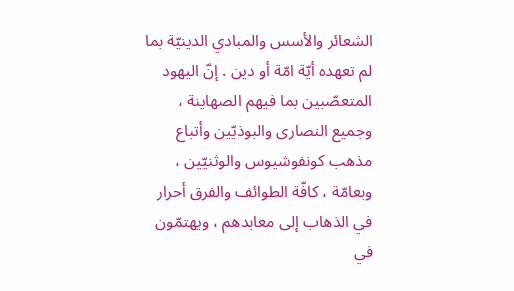الشعائر والأسس والمبادي الدينيّة بما لم تعهده أيّة امّة أو دين . إنّ اليهود المتعصّبين بما فيهم الصهاينة ، وجميع النصارى والبوذيّين وأتباع مذهب كونفوشيوس والوثنيّين ، وبعامّة ، كافّة الطوائف والفرق أحرار في الذهاب إلى معابدهم ، ويهتمّون في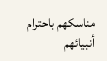مناسكهم باحترام أنبيائهم